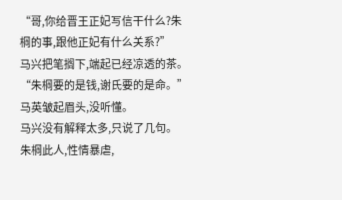“哥,你给晋王正妃写信干什么?朱棡的事,跟他正妃有什么关系?”
马兴把笔搁下,端起已经凉透的茶。
“朱棡要的是钱,谢氏要的是命。”
马英皱起眉头,没听懂。
马兴没有解释太多,只说了几句。
朱棡此人,性情暴虐,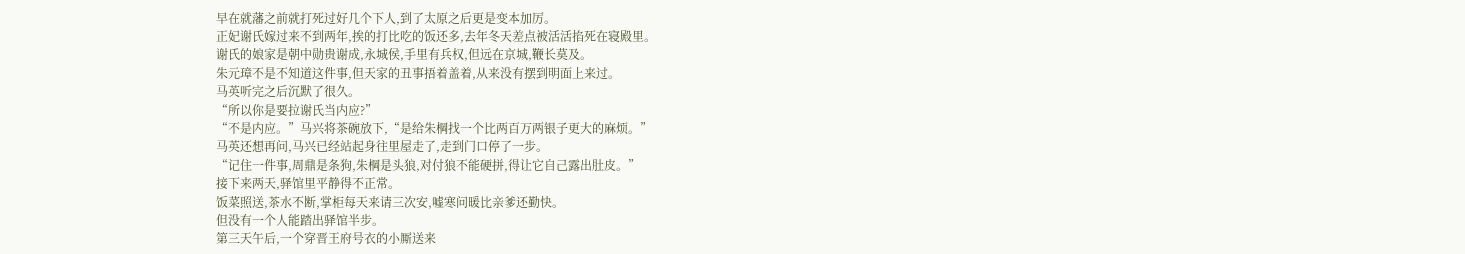早在就藩之前就打死过好几个下人,到了太原之后更是变本加厉。
正妃谢氏嫁过来不到两年,挨的打比吃的饭还多,去年冬天差点被活活掐死在寝殿里。
谢氏的娘家是朝中勋贵谢成,永城侯,手里有兵权,但远在京城,鞭长莫及。
朱元璋不是不知道这件事,但天家的丑事捂着盖着,从来没有摆到明面上来过。
马英听完之后沉默了很久。
“所以你是要拉谢氏当内应?”
“不是内应。”马兴将茶碗放下,“是给朱棡找一个比两百万两银子更大的麻烦。”
马英还想再问,马兴已经站起身往里屋走了,走到门口停了一步。
“记住一件事,周鼎是条狗,朱棡是头狼,对付狼不能硬拼,得让它自己露出肚皮。”
接下来两天,驿馆里平静得不正常。
饭菜照送,茶水不断,掌柜每天来请三次安,嘘寒问暖比亲爹还勤快。
但没有一个人能踏出驿馆半步。
第三天午后,一个穿晋王府号衣的小厮送来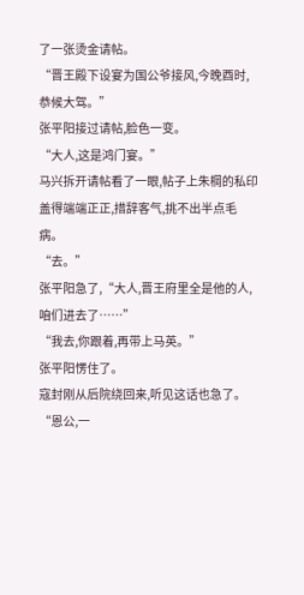了一张烫金请帖。
“晋王殿下设宴为国公爷接风,今晚酉时,恭候大驾。”
张平阳接过请帖,脸色一变。
“大人,这是鸿门宴。”
马兴拆开请帖看了一眼,帖子上朱棡的私印盖得端端正正,措辞客气,挑不出半点毛病。
“去。”
张平阳急了,“大人,晋王府里全是他的人,咱们进去了……”
“我去,你跟着,再带上马英。”
张平阳愣住了。
寇封刚从后院绕回来,听见这话也急了。
“恩公,一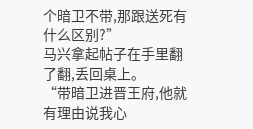个暗卫不带,那跟送死有什么区别?”
马兴拿起帖子在手里翻了翻,丢回桌上。
“带暗卫进晋王府,他就有理由说我心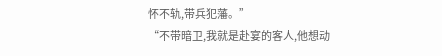怀不轨,带兵犯藩。”
“不带暗卫,我就是赴宴的客人,他想动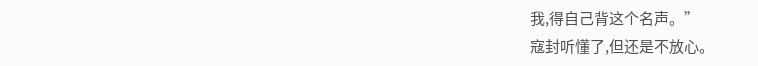我,得自己背这个名声。”
寇封听懂了,但还是不放心。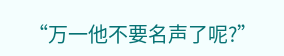“万一他不要名声了呢?”